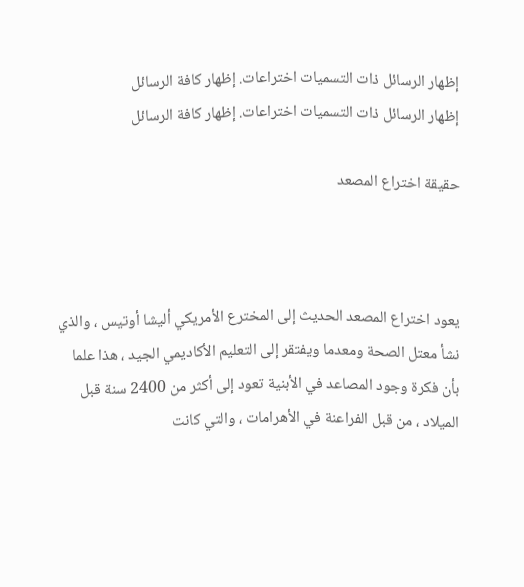إظهار الرسائل ذات التسميات اختراعات. إظهار كافة الرسائل
إظهار الرسائل ذات التسميات اختراعات. إظهار كافة الرسائل

حقيقة اختراع المصعد



يعود اختراع المصعد الحديث إلى المخترع الأمريكي أليشا أوتيس ، والذي نشأ معتل الصحة ومعدما ويفتقر إلى التعليم الأكاديمي الجيد ، هذا علما بأن فكرة وجود المصاعد في الأبنية تعود إلى أكثر من 2400 سنة قبل الميلاد ، من قبل الفراعنة في الأهرامات ، والتي كانت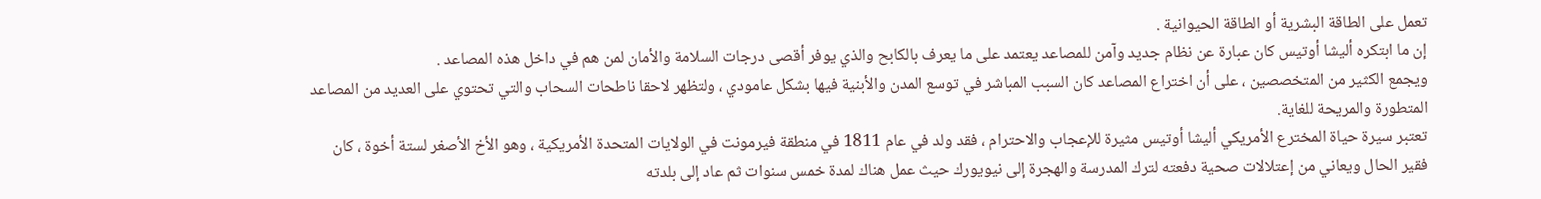تعمل على الطاقة البشرية أو الطاقة الحيوانية .
إن ما ابتكره أليشا أوتيس كان عبارة عن نظام جديد وآمن للمصاعد يعتمد على ما يعرف بالكابح والذي يوفر أقصى درجات السلامة والأمان لمن هم في داخل هذه المصاعد .
ويجمع الكثير من المتخصصين ، على أن اختراع المصاعد كان السبب المباشر في توسع المدن والأبنية فيها بشكل عامودي ، ولتظهر لاحقا ناطحات السحاب والتي تحتوي على العديد من المصاعد المتطورة والمريحة للغاية.
تعتبر سيرة حياة المخترع الأمريكي أليشا أوتيس مثيرة للإعجاب والاحترام ، فقد ولد في عام 1811 في منطقة فيرمونت في الولايات المتحدة الأمريكية ، وهو الأخ الأصغر لستة أخوة ، كان فقير الحال ويعاني من إعتلالات صحية دفعته لترك المدرسة والهجرة إلى نيويورك حيث عمل هناك لمدة خمس سنوات ثم عاد إلى بلدته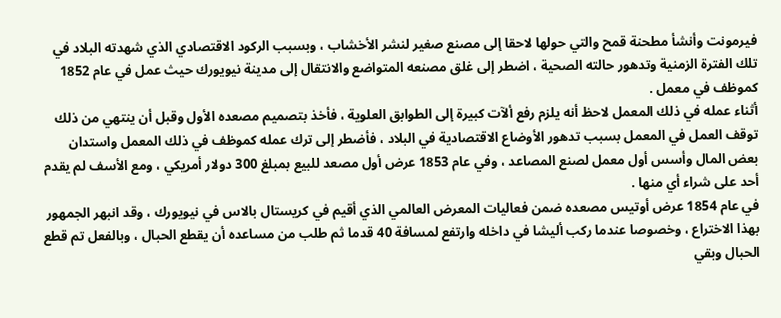فيرمونت وأنشأ مطحنة قمح والتي حولها لاحقا إلى مصنع صغير لنشر الأخشاب ، وبسبب الركود الاقتصادي الذي شهدته البلاد في تلك الفترة الزمنية وتدهور حالته الصحية ، اضطر إلى غلق مصنعه المتواضع والانتقال إلى مدينة نيويورك حيث عمل في عام 1852 كموظف في معمل .
أثناء عمله في ذلك المعمل لاحظ أنه يلزم رفع ألآت كبيرة إلى الطوابق العلوية ، فأخذ بتصميم مصعده الأول وقبل أن ينتهي من ذلك توقف العمل في المعمل بسبب تدهور الأوضاع الاقتصادية في البلاد ، فأضطر إلى ترك عمله كموظف في ذلك المعمل واستدان بعض المال وأسس أول معمل لصنع المصاعد ، وفي عام 1853 عرض أول مصعد للبيع بمبلغ 300 دولار أمريكي ، ومع الأسف لم يقدم أحد على شراء أي منها .
في عام 1854 عرض أوتيس مصعده ضمن فعاليات المعرض العالمي الذي أقيم في كريستال بالاس في نيويورك ، وقد انبهر الجمهور بهذا الاختراع ، وخصوصا عندما ركب أليشا في داخله وارتفع لمسافة 40 قدما ثم طلب من مساعده أن يقطع الحبال ، وبالفعل تم قطع الحبال وبقي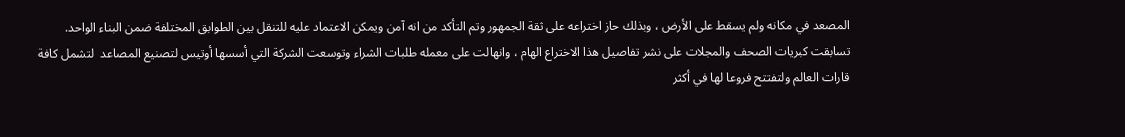المصعد في مكانه ولم يسقط على الأرض ، وبذلك حاز اختراعه على ثقة الجمهور وتم التأكد من انه آمن ويمكن الاعتماد عليه للتنقل بين الطوابق المختلفة ضمن البناء الواحد.
تسابقت كبريات الصحف والمجلات على نشر تفاصيل هذا الاختراع الهام ، وانهالت على معمله طلبات الشراء وتوسعت الشركة التي أسسها أوتيس لتصنيع المصاعد  لتشمل كافة قارات العالم ولتفتتح فروعا لها في أكثر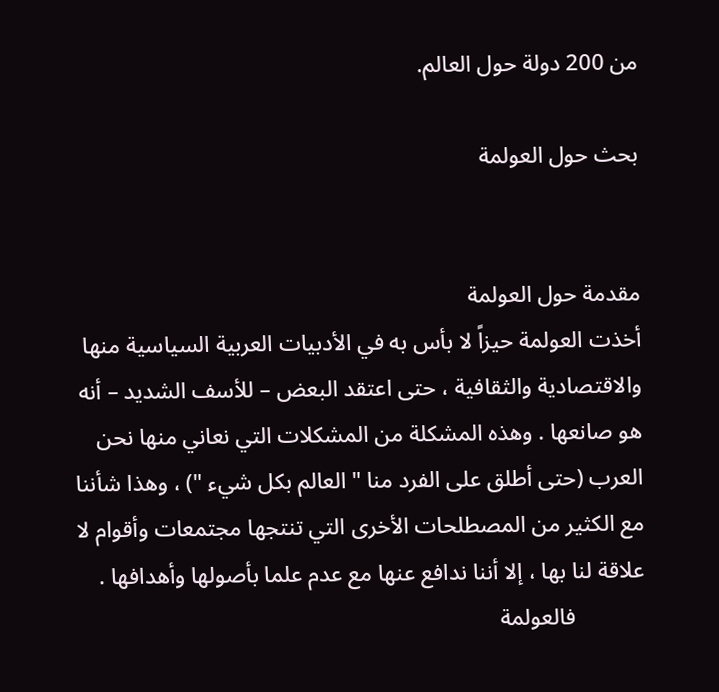من 200 دولة حول العالم.

بحث حول العولمة


مقدمة حول العولمة
أخذت العولمة حيزاً لا بأس به في الأدبيات العربية السياسية منها والاقتصادية والثقافية ، حتى اعتقد البعض – للأسف الشديد – أنه هو صانعها . وهذه المشكلة من المشكلات التي نعاني منها نحن العرب (حتى أطلق على الفرد منا " العالم بكل شيء ") ، وهذا شأننا مع الكثير من المصطلحات الأخرى التي تنتجها مجتمعات وأقوام لا علاقة لنا بها ، إلا أننا ندافع عنها مع عدم علما بأصولها وأهدافها .
            فالعولمة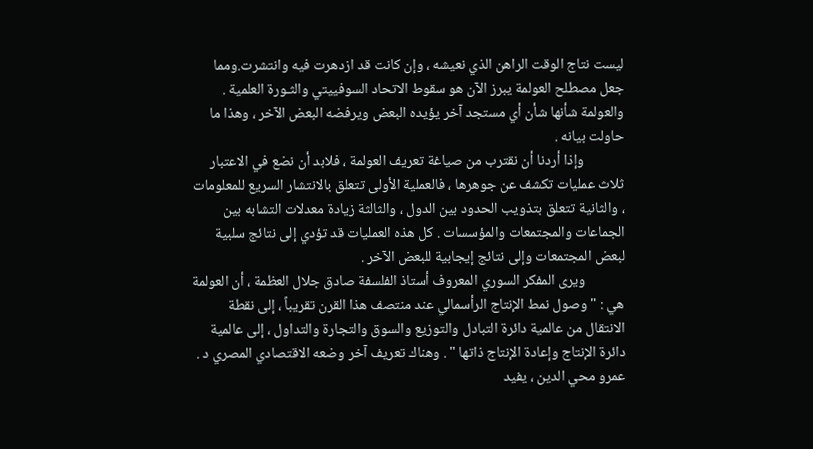ليست نتاج الوقت الراهن الذي نعيشه ، وإن كانت قد ازدهرت فيه وانتشرت.ومما جعل مصطلح العولمة يبرز الآن هو سقوط الاتحاد السوفييتي والثـورة العلمية . والعولمة شأنها شأن أي مستجد آخر يؤيده البعض ويرفضه البعض الآخر ، وهذا ما حاولت بيانه .
            وإذا أردنا أن نقترب من صياغة تعريف العولمة ، فلابد أن نضع في الاعتبار ثلاث عمليات تكشف عن جوهرها ، فالعملية الأولى تتعلق بالانتشار السريع للمعلومات ، والثانية تتعلق بتذويب الحدود بين الدول ، والثالثة زيادة معدلات التشابه بين الجماعات والمجتمعات والمؤسسات . كل هذه العمليات قد تؤدي إلى نتائج سلبية لبعض المجتمعات وإلى نتائج إيجابية للبعض الآخر .
            ويرى المفكر السوري المعروف أستاذ الفلسفة صادق جلال العظمة ، أن العولمة هي : " وصول نمط الإنتاج الرأسمالي عند منتصف هذا القرن تقريباً ، إلى نقطة الانتقال من عالمية دائرة التبادل والتوزيع والسوق والتجارة والتداول ، إلى عالمية دائرة الإنتاج وإعادة الإنتاج ذاتها " . وهناك تعريف آخر وضعه الاقتصادي المصري د . عمرو محي الدين ، يفيد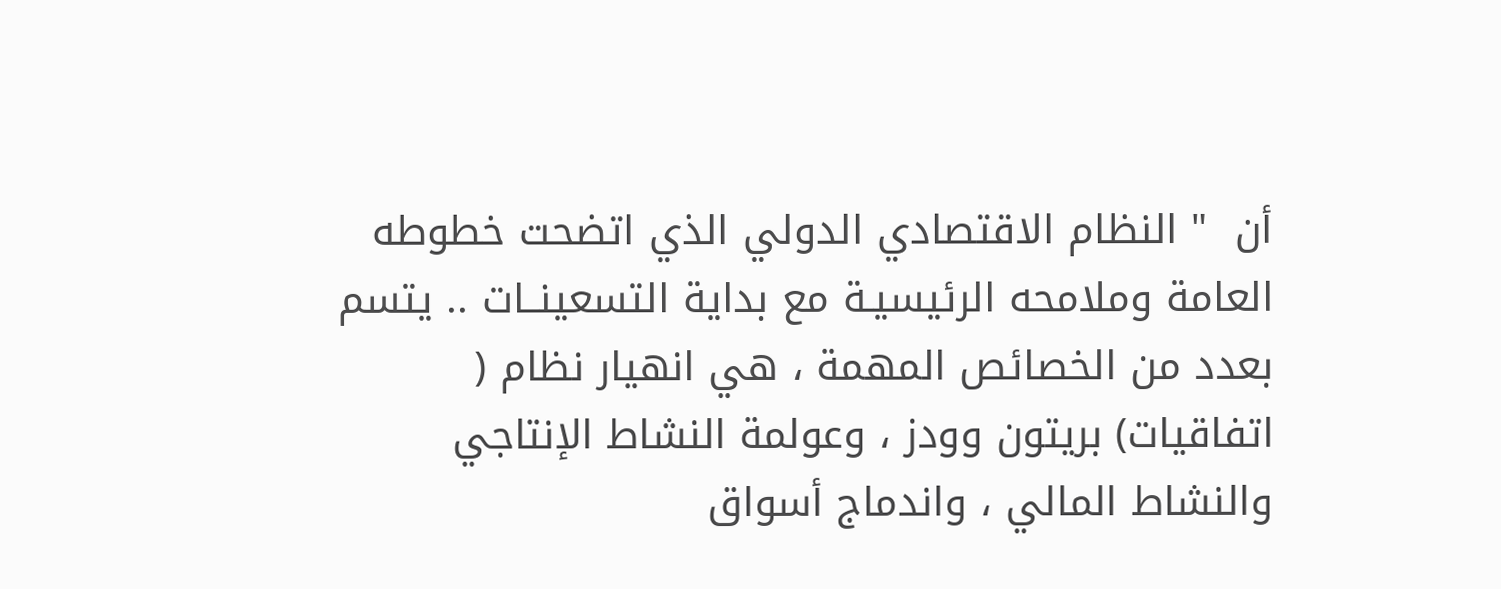أن  " النظام الاقتصادي الدولي الذي اتضحت خطوطه العامة وملامحه الرئيسيـة مع بداية التسعينــات .. يتسم بعدد من الخصائص المهمة ، هي انهيار نظام ( اتفاقيات) بريتون وودز ، وعولمة النشاط الإنتاجي والنشاط المالي ، واندماج أسواق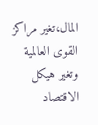المال،تغير مراكز القوى العالمية وتغير هيكل الاقتصاد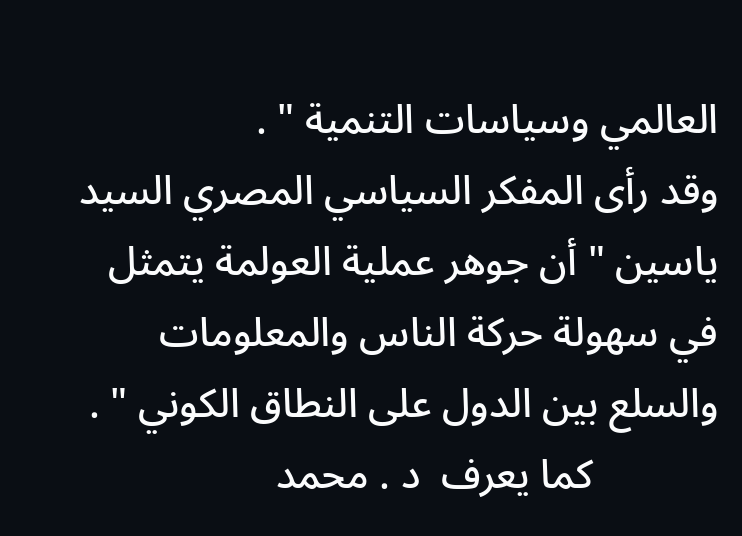العالمي وسياسات التنمية " .
وقد رأى المفكر السياسي المصري السيد ياسين " أن جوهر عملية العولمة يتمثل في سهولة حركة الناس والمعلومات والسلع بين الدول على النطاق الكوني " .
            كما يعرف  د . محمد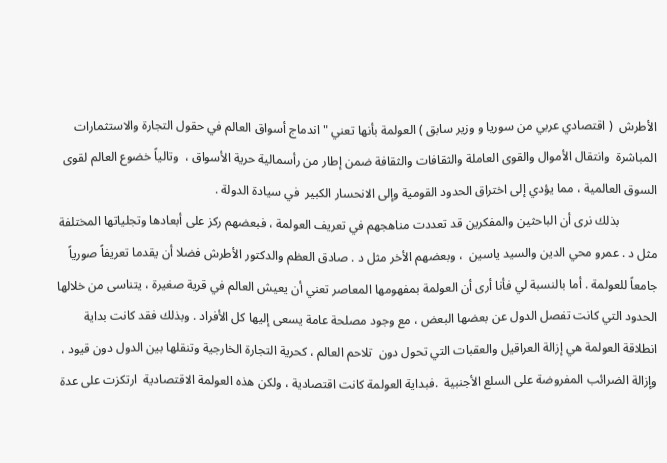الأطرش  ( اقتصادي عربي من سوريا و وزير سابق ) العولمة بأنها تعني " اندماج أسواق العالم في حقول التجارة والاستثمارات المباشرة  وانتقال الأموال والقوى العاملة والثقافات والثقافة ضمن إطار من رأسمالية حرية الأسواق ،  وتالياً خضوع العالم لقوى السوق العالمية ، مما يؤدي إلى اختراق الحدود القومية وإلى الانحسار الكبير  في سيادة الدولة .
            بذلك نرى أن الباحثين والمفكرين قد تعددت مناهجهم في تعريف العولمة ، فبعضهم ركز على أبعادها وتجلياتها المختلفة مثل د . عمرو محي الدين والسيد ياسين  ، وبعضهم الأخر مثل د . صادق العظم والدكتور الأطرش فضلا أن يقدما تعريفاً صورياً جامعاً للعولمة . أما بالنسبة لي فأنا أرى أن العولمة بمفهومها المعاصر تعني أن يعيش العالم في قرية صغيرة ، يتناسى من خلالها الحدود التي كانت تفصل الدول عن بعضها البعض ، مع وجود مصلحة عامة يسعى إليها كل الأفراد . وبذلك فقد كانت بداية انطلاقة العولمة هي إزالة العراقيل والعقبات التي تحول دون  تلاحم العالم ، كحرية التجارة الخارجية وتنقلها بين الدول دون قيود ، وإزالة الضرائب المفروضة على السلع الأجنبية  .فبداية العولمة كانت اقتصادية ، ولكن هذه العولمة الاقتصادية  ارتكزت على عدة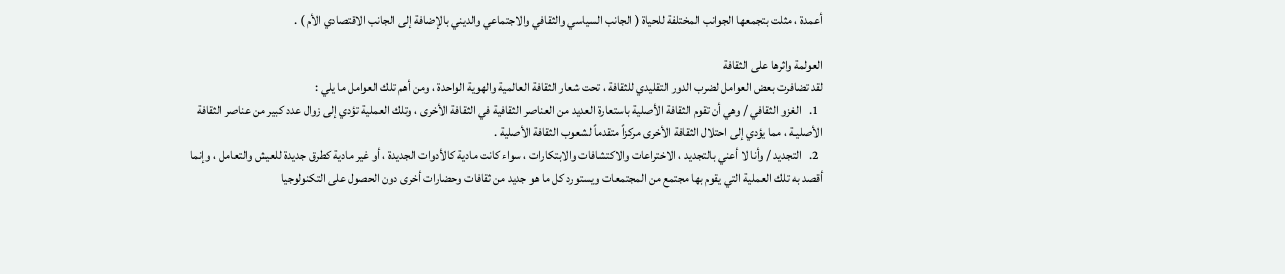أعمدة ، مثلت بتجمعها الجوانب المختلفة للحياة ( الجانب السياسي والثقافي والاجتماعي والديني بالإضافة إلى الجانب الاقتصادي الأم ) .

العولمة واثرها على الثقافة
لقد تضافرت بعض العوامل لضرب الدور التقليدي للثقافة ، تحت شعار الثقافة العالمية والهوية الواحدة ، ومن أهم تلك العوامل ما يلي :
  1.   الغزو الثقافي / وهي أن تقوم الثقافة الأصلية باستعارة العديد من العناصر الثقافية في الثقافة الأخرى ، وتلك العملية تؤدي إلى زوال عدد كبير من عناصر الثقافة الأصليـة ، مما يؤدي إلى احتلال الثقافة الأخرى مركزاً متقدماً لشعوب الثقافة الأصلية .
  2.   التجديد / وأنا لا أعني بالتجديد ، الاختراعات والاكتشافات والابتكارات ، سواء كانت مادية كالأدوات الجديدة ، أو غير مادية كطرق جديدة للعيش والتعامل ، وإنما أقصد به تلك العملية التي يقوم بها مجتمع من المجتمعات ويستورد كل ما هو جديد من ثقافات وحضارات أخرى دون الحصول على التكنولوجيا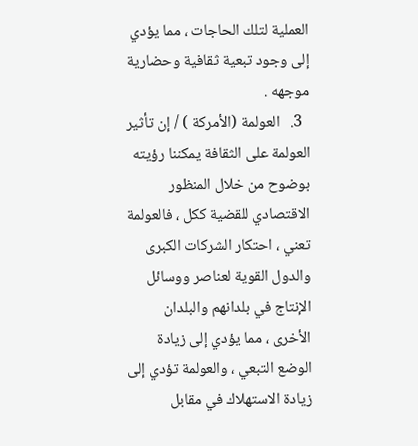العملية لتلك الحاجات ، مما يؤدي إلى وجود تبعية ثقافية وحضارية موجهه .
  3.   العولمة (الأمركة ) / إن تأثير العولمة على الثقافة يمكننا رؤيته بوضوح من خلال المنظور الاقتصادي للقضية ككل ، فالعولمة تعني ، احتكار الشركات الكبرى والدول القوية لعناصر ووسائل الإنتاج في بلدانهم والبلدان الأخرى ، مما يؤدي إلى زيادة الوضع التبعي ، والعولمة تؤدي إلى زيادة الاستهلاك في مقابل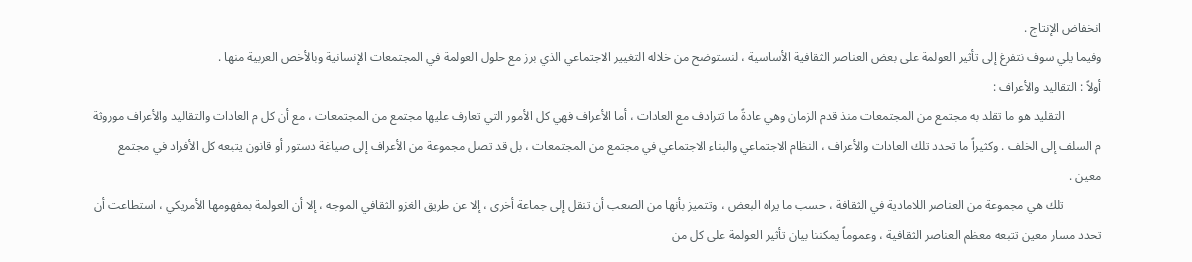انخفاض الإنتاج .
وفيما يلي سوف نتفرغ إلى تأثير العولمة على بعض العناصر الثقافية الأساسية ، لنستوضح من خلاله التغيير الاجتماعي الذي برز مع حلول العولمة في المجتمعات الإنسانية وبالأخص العربية منها .
أولاً : التقاليد والأعراف :
            التقليد هو ما تقلد به مجتمع من المجتمعات منذ قدم الزمان وهي عادةً ما تترادف مع العادات ، أما الأعراف فهي كل الأمور التي تعارف عليها مجتمع من المجتمعات ، مع أن كل م العادات والتقاليد والأعراف موروثة م السلف إلى الخلف . وكثيراً ما تحدد تلك العادات والأعراف ، النظام الاجتماعي والبناء الاجتماعي في مجتمع من المجتمعات ، بل قد تصل مجموعة من الأعراف إلى صياغة دستور أو قانون يتبعه كل الأفراد في مجتمع معين .
            تلك هي مجموعة من العناصر اللامادية في الثقافة ، حسب ما يراه البعض ، وتتميز بأنها من الصعب أن تنقل إلى جماعة أخرى ، إلا عن طريق الغزو الثقافي الموجه ، إلا أن العولمة بمفهومها الأمريكي ، استطاعت أن تحدد مسار معين تتبعه معظم العناصر الثقافية ، وعموماً يمكننا بيان تأثير العولمة على كل من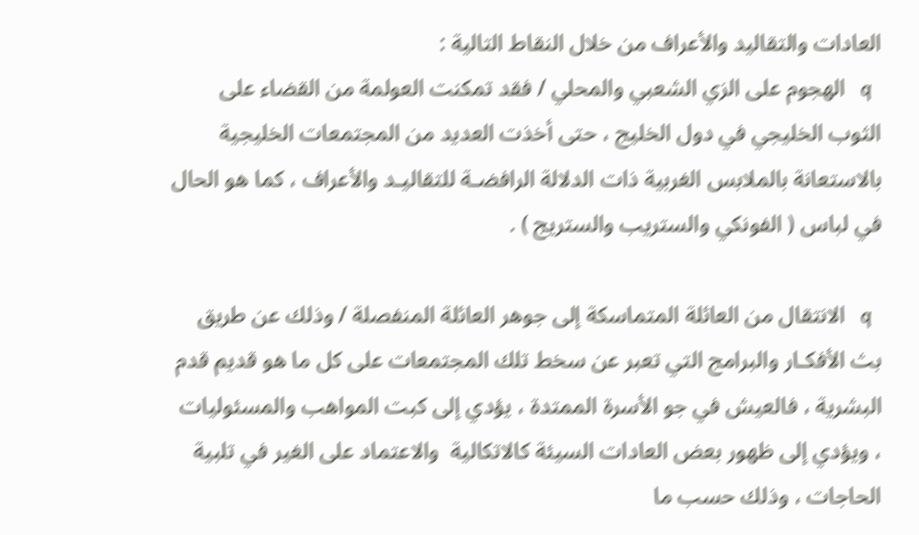العادات والتقاليد والأعراف من خلال النقاط التالية :
  q   الهجوم على الزي الشعبي والمحلي / فقد تمكنت العولمة من القضاء على الثوب الخليجي في دول الخليج ، حتى أخذت العديد من المجتمعات الخليجية بالاستعانة بالملابس الغربية ذات الدلالة الرافضـة للتقاليـد والأعراف ، كما هو الحال في لباس ( الفونكي والستريب والستريج ) .

  q   الانتقال من العائلة المتماسكة إلى جوهر العائلة المنفصلة / وذلك عن طريق بث الأفكـار والبرامج التي تعبر عن سخط تلك المجتمعات على كل ما هو قديم قدم البشرية ، فالعيش في جو الأسرة الممتدة ، يؤدي إلى كبت المواهب والمسئوليات ، ويؤدي إلى ظهور بعض العادات السيئة كالاتكالية  والاعتماد على الغير في تلبية الحاجات ، وذلك حسب ما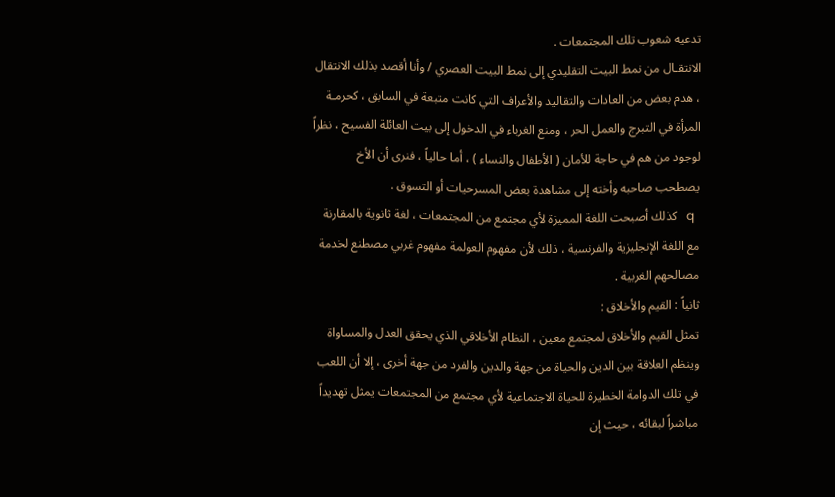تدعيه شعوب تلك المجتمعات .
الانتقـال من نمط البيت التقليدي إلى نمط البيت العصري / وأنا أقصد بذلك الانتقال ، هدم بعض من العادات والتقاليد والأعراف التي كانت متبعة في السابق ، كحرمـة المرأة في التبرج والعمل الحر ، ومنع الغرباء في الدخول إلى بيت العائلة الفسيح ، نظراً لوجود من هم في حاجة للأمان ( الأطفال والنساء ) ، أما حالياً ، فنرى أن الأخ يصطحب صاحبه وأخته إلى مشاهدة بعض المسرحيات أو التسوق .
  q   كذلك أصبحت اللغة المميزة لأي مجتمع من المجتمعات ، لغة ثانوية بالمقارنة مع اللغة الإنجليزية والفرنسية ، ذلك لأن مفهوم العولمة مفهوم غربي مصطنع لخدمة مصالحهم الغربية .
ثانياً : القيم والأخلاق :
تمثل القيم والأخلاق لمجتمع معين ، النظام الأخلاقي الذي يحقق العدل والمساواة وينظم العلاقة بين الدين والحياة من جهة والدين والفرد من جهة أخرى ، إلا أن اللعب في تلك الدوامة الخطيرة للحياة الاجتماعية لأي مجتمع من المجتمعات يمثل تهديداً مباشراً لبقائه ، حيث إن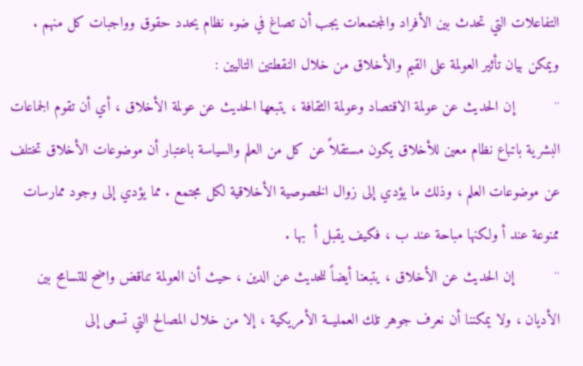التفاعلات التي تحدث بين الأفراد والمجتمعات يجب أن تصاغ في ضوء نظام يحدد حقوق وواجبات كل منهم . ويمكن بيان تأثير العولمة على القيم والأخلاق من خلال النقطتين التاليين :
¨         إن الحديث عن عولمة الاقتصاد وعولمة الثقافة ، يتبعها الحديث عن عولمة الأخلاق ، أي أن تقوم الجماعات البشرية باتباع نظام معين للأخلاق يكون مستقلاً عن كل من العلم والسياسة باعتبار أن موضوعات الأخلاق تختلف عن موضوعات العلم ، وذلك ما يؤدي إلى زوال الخصوصية الأخلاقية لكل مجتمع . مما يؤدي إلى وجود ممارسات ممنوعة عند أ ولكنها مباحة عند ب ، فكيف يقبل أ  بها .
¨         إن الحديث عن الأخلاق ، يتبعنا أيضاً للحديث عن الدين ، حيث أن العولمة تناقض واضح للتسامح بين الأديان ، ولا يمكننا أن نعرف جوهر تلك العمليــة الأمريكية ، إلا من خلال المصالح التي تسعى إلى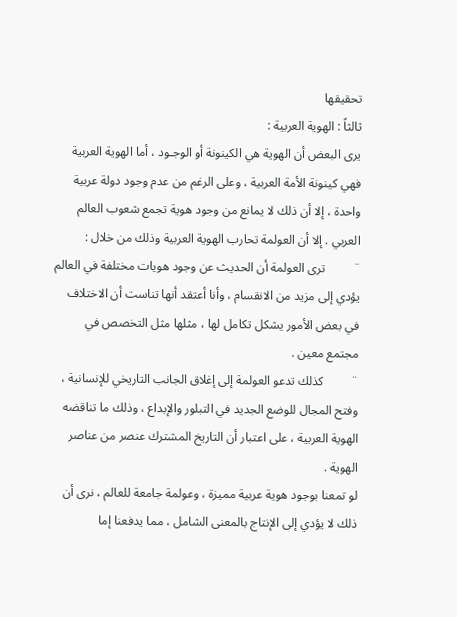تحقيقها
ثالثاً : الهوية العربية :
يرى البعض أن الهوية هي الكينونة أو الوجـود ، أما الهوية العربية فهي كينونة الأمة العربية ، وعلى الرغم من عدم وجود دولة عربية واحدة ، إلا أن ذلك لا يمانع من وجود هوية تجمع شعوب العالم العربي . إلا أن العولمة تحارب الهوية العربية وذلك من خلال :
¨         ترى العولمة أن الحديث عن وجود هويات مختلفة في العالم يؤدي إلى مزيد من الانقسام ، وأنا أعتقد أنها تناست أن الاختلاف في بعض الأمور يشكل تكامل لها ، مثلها مثل التخصص في مجتمع معين .
¨         كذلك تدعو العولمة إلى إغلاق الجانب التاريخي للإنسانية ، وفتح المجال للوضع الجديد في التبلور والإبداع ، وذلك ما تناقضه الهوية العربية ، على اعتبار أن التاريخ المشترك عنصر من عناصر الهوية .
لو تمعنا بوجود هوية عربية مميزة ، وعولمة جامعة للعالم ، نرى أن ذلك لا يؤدي إلى الإنتاج بالمعنى الشامل ، مما يدفعنا إما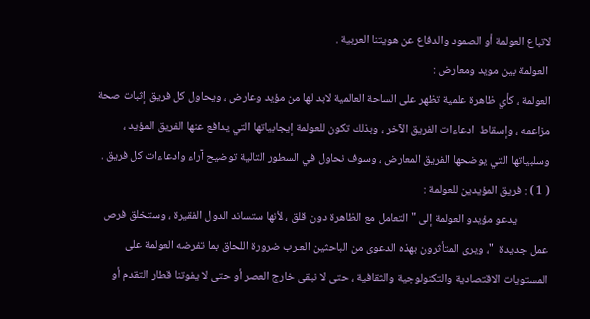لاتباع العولمة أو الصمود والدفاع عن هويتنا العربية .
 العولمة بين مويد ومعارض :
العولمة ، كأي ظاهرة علمية تظهر على الساحة العالمية لابد لها من مؤيد وعارض ، ويحاول كل فريق إثبات صحة مزاعمه ، وإسقاط  ادعاءات الفريق الآخر ، وبذلك تكون للعولمة إيجابياتها التي يدافع عنها الفريق المؤيد ، وسلبياتها التي يوضحها الفريق المعارض ، وسوف نحاول في السطور التالية توضيح آراء وادعاءات كل فريق .
( 1 ) : فريق المؤيدين للعولمة :
            يدعو مؤيدو العولمة إلى " التعامل مع الظاهرة دون قلق ، لأنها ستساند الدول الفقيرة ، وستخلق فرص عمل جديدة  "، ويرى المتأثرون بهذه الدعوى من الباحثين العـرب ضرورة اللحاق بما تفرضه العولمة على المستويات الاقتصادية والتكنولوجية والثقافية ، حتى لا نبقى خارج العصر أو حتى لا يفوتنا قطار التقدم أو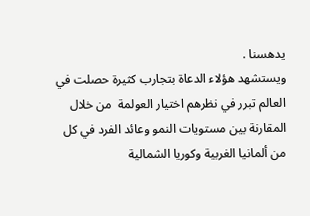يدهسنا .
ويستشهد هؤلاء الدعاة بتجارب كثيرة حصلت في العالم تبرر في نظرهم اختيار العولمة  من خلال المقارنة بين مستويات النمو وعائد الفرد في كل من ألمانيا الغربية وكوريا الشمالية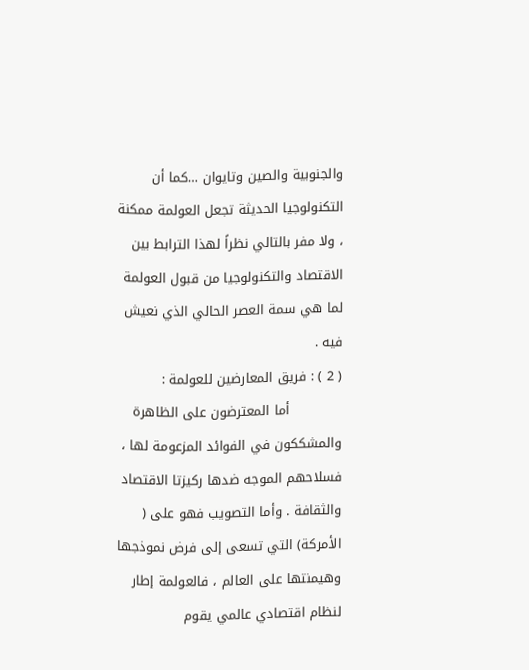والجنوبية والصين وتايوان …كما أن التكنولوجيا الحديثة تجعل العولمة ممكنة ، ولا مفر بالتالي نظراً لهذا الترابط بين الاقتصاد والتكنولوجيا من قبول العولمة لما هي سمة العصر الحالي الذي نعيش فيه .
( 2 ) : فريق المعارضين للعولمة :
            أما المعترضون على الظاهرة والمشككون في الفوائد المزعومة لها ، فسلاحهم الموجه ضدها ركيزتا الاقتصاد والثقافة . وأما التصويب فهو على ( الأمركة) التي تسعى إلى فرض نموذجها وهيمنتها على العالم ، فالعولمة إطار لنظام اقتصادي عالمي يقوم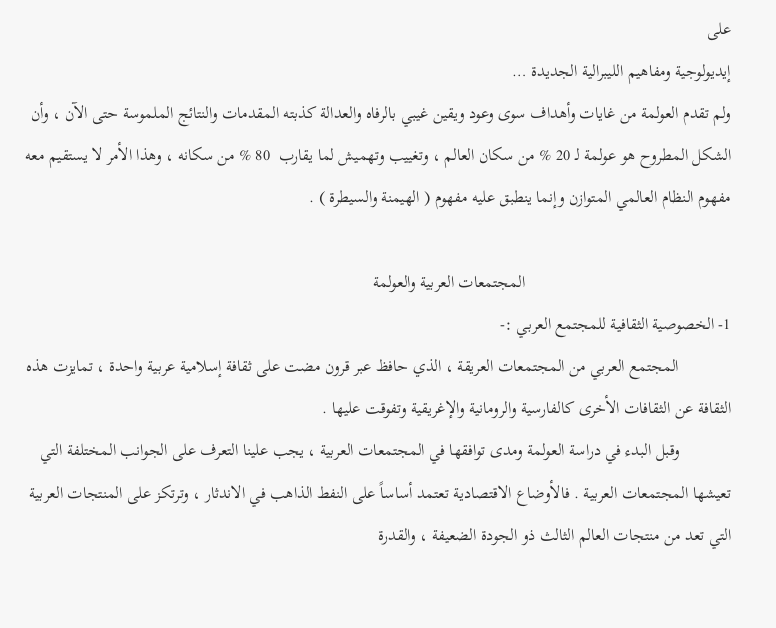على
إيديولوجية ومفاهيم الليبرالية الجديدة …
ولم تقدم العولمة من غايات وأهداف سوى وعود ويقين غيبي بالرفاه والعدالة كذبته المقدمات والنتائج الملموسة حتى الآن ، وأن الشكل المطروح هو عولمة لـ 20 % من سكان العالم ، وتغييب وتهميش لما يقارب  80 % من سكانه ، وهذا الأمر لا يستقيم معه مفهوم النظام العالمي المتوازن وإنما ينطبق عليه مفهوم ( الهيمنة والسيطرة ) .

                                                المجتمعات العربية والعولمة
1- الخصوصية الثقافية للمجتمع العربي :-
            المجتمع العربي من المجتمعات العريقة ، الذي حافظ عبر قرون مضت على ثقافة إسلامية عربية واحدة ، تمايزت هذه الثقافة عن الثقافات الأخرى كالفارسية والرومانية والإغريقية وتفوقت عليها .
            وقبل البدء في دراسة العولمة ومدى توافقها في المجتمعات العربية ، يجب علينا التعرف على الجوانب المختلفة التي تعيشها المجتمعات العربية . فالأوضاع الاقتصادية تعتمد أساساً على النفط الذاهب في الاندثار ، وترتكز على المنتجات العربية التي تعد من منتجات العالم الثالث ذو الجودة الضعيفة ، والقدرة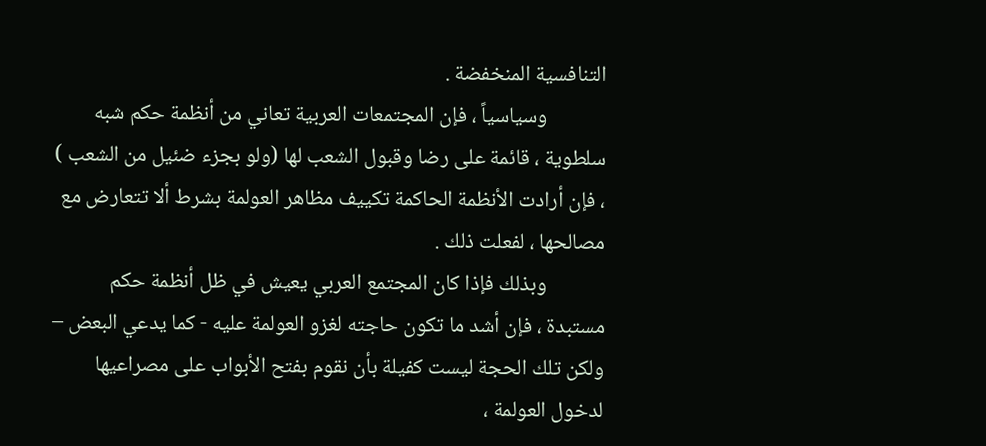التنافسية المنخفضة .
            وسياسياً ، فإن المجتمعات العربية تعاني من أنظمة حكم شبه سلطوية ، قائمة على رضا وقبول الشعب لها (ولو بجزء ضئيل من الشعب ) ، فإن أرادت الأنظمة الحاكمة تكييف مظاهر العولمة بشرط ألا تتعارض مع مصالحها ، لفعلت ذلك .
            وبذلك فإذا كان المجتمع العربي يعيش في ظل أنظمة حكم مستبدة ، فإن أشد ما تكون حاجته لغزو العولمة عليه - كما يدعي البعض – ولكن تلك الحجة ليست كفيلة بأن نقوم بفتح الأبواب على مصراعيها لدخول العولمة ،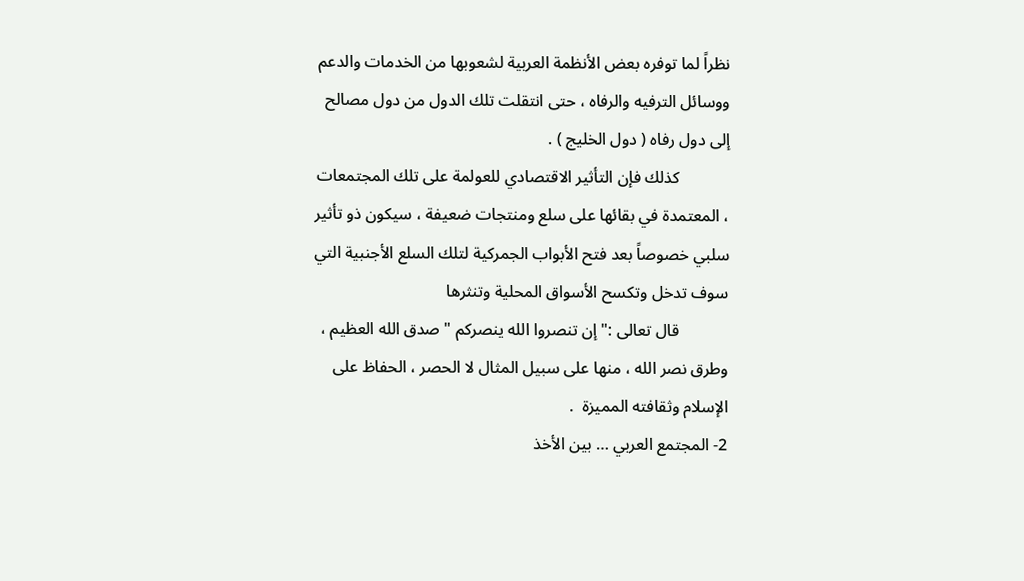نظراً لما توفره بعض الأنظمة العربية لشعوبها من الخدمات والدعم ووسائل الترفيه والرفاه ، حتى انتقلت تلك الدول من دول مصالح إلى دول رفاه ( دول الخليج ) .
            كذلك فإن التأثير الاقتصادي للعولمة على تلك المجتمعات ، المعتمدة في بقائها على سلع ومنتجات ضعيفة ، سيكون ذو تأثير سلبي خصوصاً بعد فتح الأبواب الجمركية لتلك السلع الأجنبية التي سوف تدخل وتكسح الأسواق المحلية وتنثرها
            قال تعالى :"إن تنصروا الله ينصركم " صدق الله العظيم ، وطرق نصر الله ، منها على سبيل المثال لا الحصر ، الحفاظ على الإسلام وثقافته المميزة  .
2- المجتمع العربي … بين الأخذ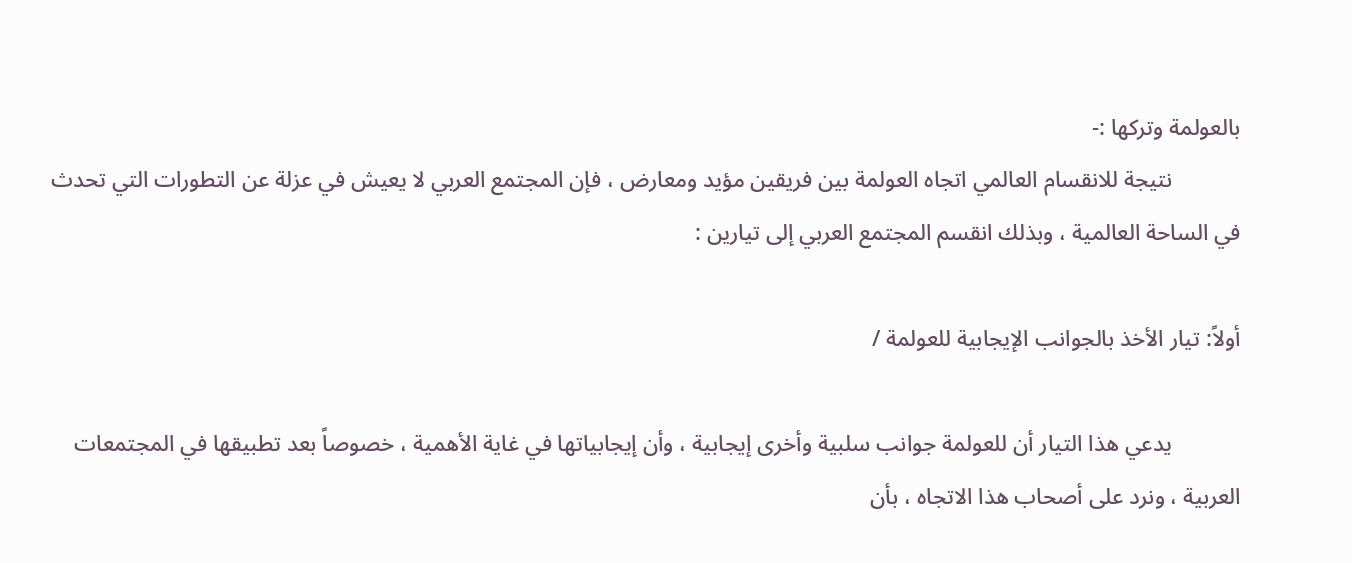بالعولمة وتركها :-
            نتيجة للانقسام العالمي اتجاه العولمة بين فريقين مؤيد ومعارض ، فإن المجتمع العربي لا يعيش في عزلة عن التطورات التي تحدث في الساحة العالمية ، وبذلك انقسم المجتمع العربي إلى تيارين :

أولاً: تيار الأخذ بالجوانب الإيجابية للعولمة /

            يدعي هذا التيار أن للعولمة جوانب سلبية وأخرى إيجابية ، وأن إيجابياتها في غاية الأهمية ، خصوصاً بعد تطبيقها في المجتمعات العربية ، ونرد على أصحاب هذا الاتجاه ، بأن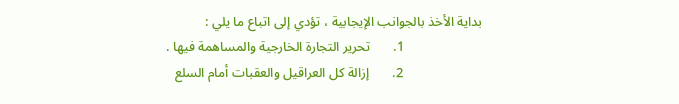بداية الأخذ بالجوانب الإيجابية ، تؤدي إلى اتباع ما يلي :
                       1.       تحرير التجارة الخارجية والمساهمة فيها .
                       2.       إزالة كل العراقيل والعقبات أمام السلع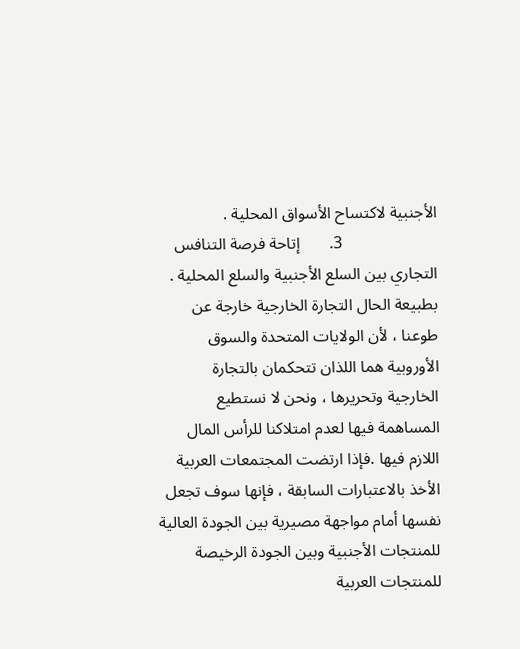الأجنبية لاكتساح الأسواق المحلية .
                       3.       إتاحة فرصة التنافس التجاري بين السلع الأجنبية والسلع المحلية .
بطبيعة الحال التجارة الخارجية خارجة عن طوعنا ، لأن الولايات المتحدة والسوق الأوروبية هما اللذان تتحكمان بالتجارة الخارجية وتحريرها ، ونحن لا نستطيع المساهمة فيها لعدم امتلاكنا للرأس المال اللازم فيها .فإذا ارتضت المجتمعات العربية الأخذ بالاعتبارات السابقة ، فإنها سوف تجعل نفسها أمام مواجهة مصيرية بين الجودة العالية للمنتجات الأجنبية وبين الجودة الرخيصة للمنتجات العربية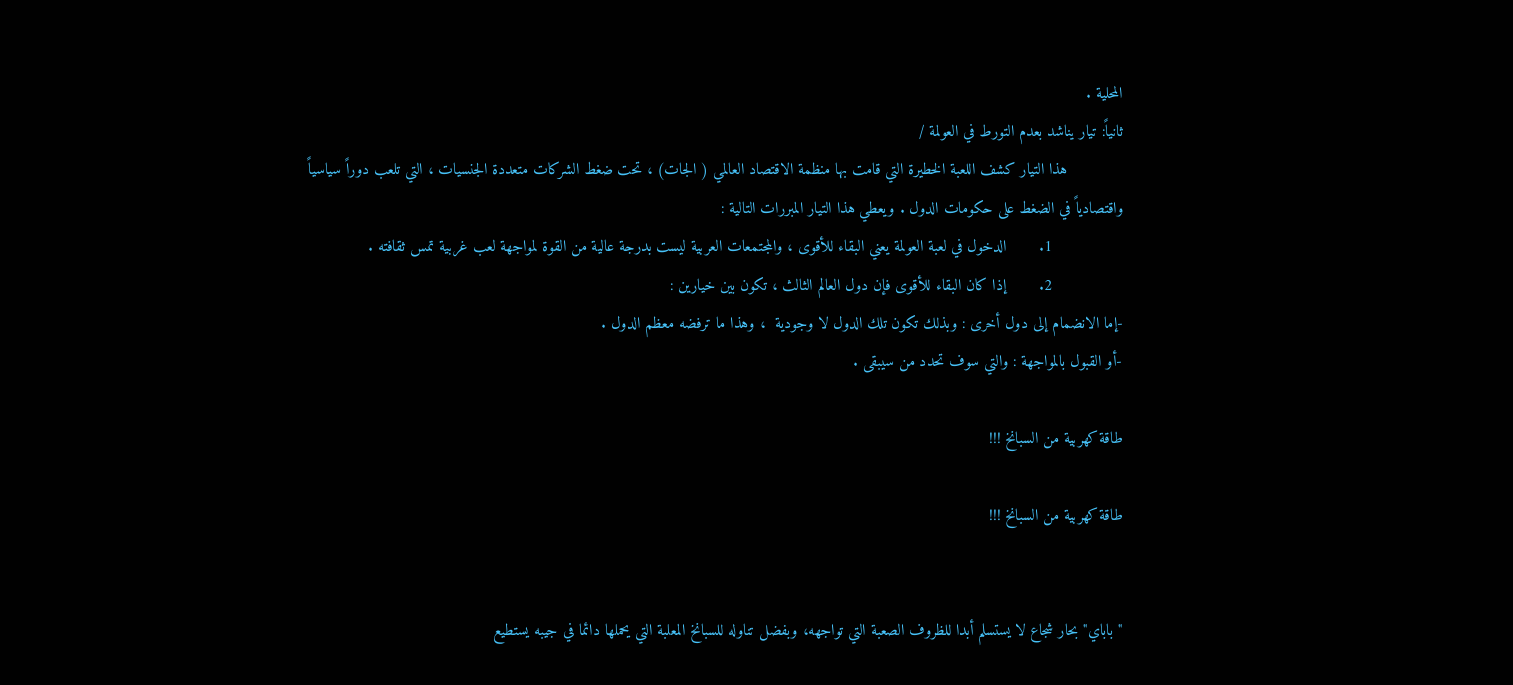المحلية .
ثانياً: تيار يناشد بعدم التورط في العولمة /
            هذا التيار كشف اللعبة الخطيرة التي قامت بها منظمة الاقتصاد العالمي ( الجات) ، تحت ضغط الشركات متعددة الجنسيات ، التي تلعب دوراً سياسياً واقتصادياً في الضغط على حكومات الدول . ويعطي هذا التيار المبررات التالية :
               1.       الدخول في لعبة العولمة يعني البقاء للأقوى ، والمجتمعات العربية ليست بدرجة عالية من القوة لمواجهة لعب غربية تمس ثقافته .
               2.       إذا كان البقاء للأقوى فإن دول العالم الثالث ، تكون بين خيارين :
-إما الانضمام إلى دول أخرى : وبذلك تكون تلك الدول لا وجودية  ، وهذا ما ترفضه معظم الدول .
-أو القبول بالمواجهة : والتي سوف تحدد من سيبقى .

طاقة كهربية من السبانخ !!!

طاقة كهربية من السبانخ !!!


"باباي" بحار شجاع لا يستسلم أبدا للظروف الصعبة التي تواجهه، وبفضل تناوله للسبانخ المعلبة التي يحملها دائما في جيبه يستطيع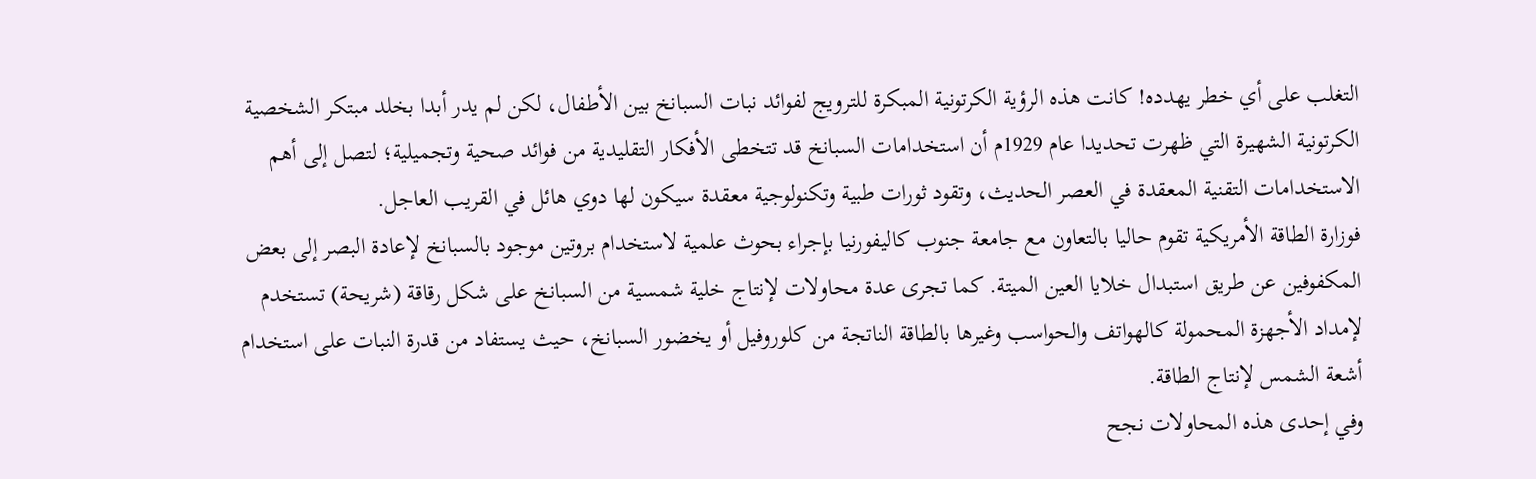التغلب على أي خطر يهدده! كانت هذه الرؤية الكرتونية المبكرة للترويج لفوائد نبات السبانخ بين الأطفال، لكن لم يدر أبدا بخلد مبتكر الشخصية الكرتونية الشهيرة التي ظهرت تحديدا عام 1929م أن استخدامات السبانخ قد تتخطى الأفكار التقليدية من فوائد صحية وتجميلية؛ لتصل إلى أهم الاستخدامات التقنية المعقدة في العصر الحديث، وتقود ثورات طبية وتكنولوجية معقدة سيكون لها دوي هائل في القريب العاجل.
فوزارة الطاقة الأمريكية تقوم حاليا بالتعاون مع جامعة جنوب كاليفورنيا بإجراء بحوث علمية لاستخدام بروتين موجود بالسبانخ لإعادة البصر إلى بعض المكفوفين عن طريق استبدال خلايا العين الميتة. كما تجرى عدة محاولات لإنتاج خلية شمسية من السبانخ على شكل رقاقة (شريحة) تستخدم لإمداد الأجهزة المحمولة كالهواتف والحواسب وغيرها بالطاقة الناتجة من كلوروفيل أو يخضور السبانخ، حيث يستفاد من قدرة النبات على استخدام أشعة الشمس لإنتاج الطاقة.
وفي إحدى هذه المحاولات نجح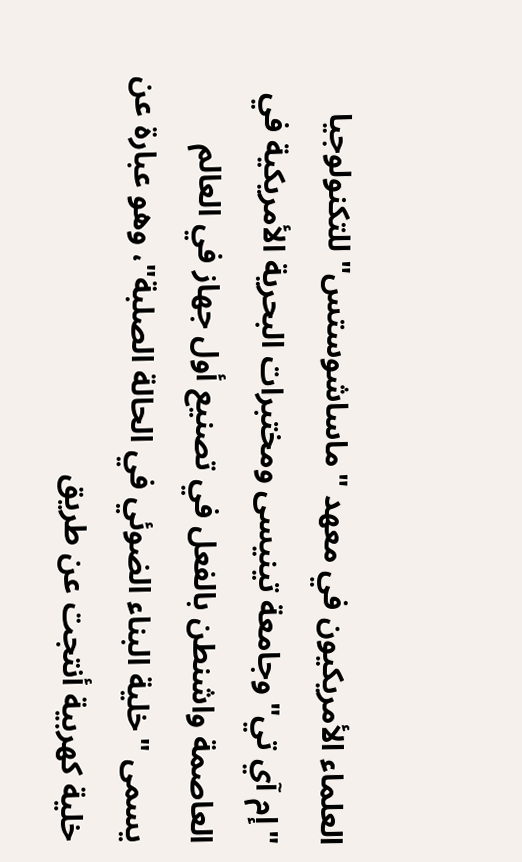العلماء الأمريكيون في معهد "ماساشوستس" للتكنولوجيا "إم آي تي" وجامعة تينيسى ومختبرات البحرية الأمريكية في العاصمة واشنطن بالفعل في تصنيع أول جهاز في العالم يسمى "خلية البناء الضوئي في الحالة الصلبة"، وهو عبارة عن خلية كهربية أنتجت عن طريق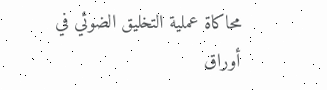محاكاة عملية التخليق الضوئي في أوراق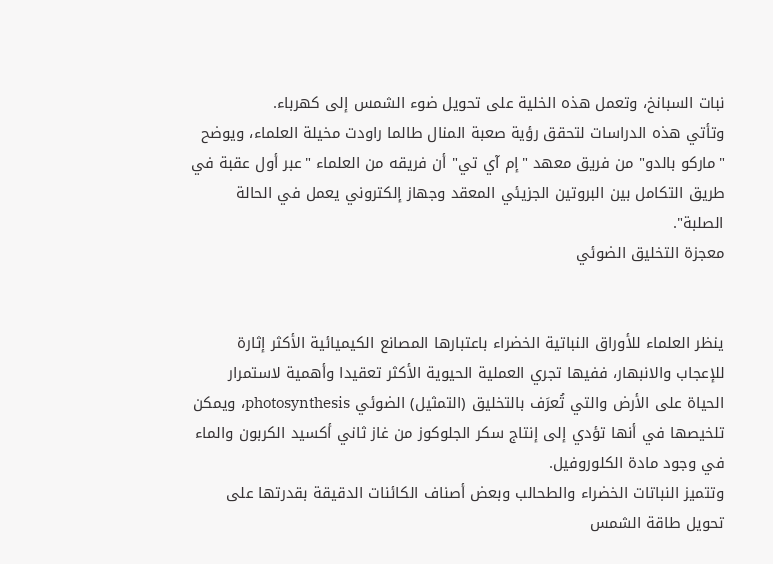نبات السبانخ، وتعمل هذه الخلية على تحويل ضوء الشمس إلى كهرباء.
وتأتي هذه الدراسات لتحقق رؤية صعبة المنال طالما راودت مخيلة العلماء، ويوضح "ماركو بالدو" من فريق معهد "إم آي تي" أن فريقه من العلماء "عبر أول عقبة في طريق التكامل بين البروتين الجزيئي المعقد وجهاز إلكتروني يعمل في الحالة الصلبة".
معجزة التخليق الضوئي


ينظر العلماء للأوراق النباتية الخضراء باعتبارها المصانع الكيميائية الأكثر إثارة للإعجاب والانبهار، ففيها تجري العملية الحيوية الأكثر تعقيدا وأهمية لاستمرار الحياة على الأرض والتي تُعرَف بالتخليق (التمثيل) الضوئي photosynthesis، ويمكن تلخيصها في أنها تؤدي إلى إنتاج سكر الجلوكوز من غاز ثاني أكسيد الكربون والماء في وجود مادة الكلوروفيل.
وتتميز النباتات الخضراء والطحالب وبعض أصناف الكائنات الدقيقة بقدرتها على تحويل طاقة الشمس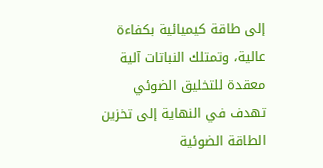إلى طاقة كيميائية بكفاءة عالية، وتمتلك النباتات آلية معقدة للتخليق الضوئي تهدف في النهاية إلى تخزين الطاقة الضوئية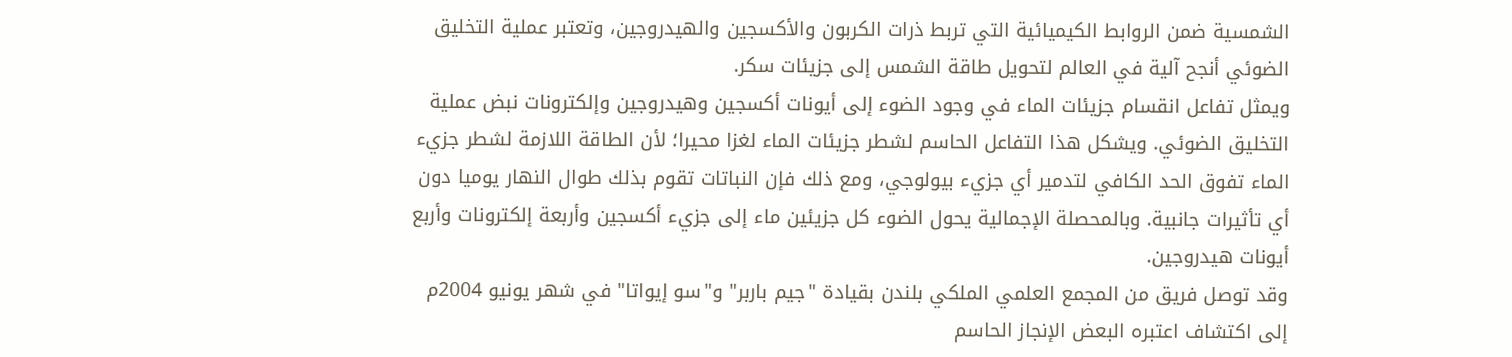الشمسية ضمن الروابط الكيميائية التي تربط ذرات الكربون والأكسجين والهيدروجين، وتعتبر عملية التخليق الضوئي أنجح آلية في العالم لتحويل طاقة الشمس إلى جزيئات سكر.
ويمثل تفاعل انقسام جزيئات الماء في وجود الضوء إلى أيونات أكسجين وهيدروجين وإلكترونات نبض عملية التخليق الضوئي. ويشكل هذا التفاعل الحاسم لشطر جزيئات الماء لغزا محيرا؛ لأن الطاقة اللازمة لشطر جزيء الماء تفوق الحد الكافي لتدمير أي جزيء بيولوجي، ومع ذلك فإن النباتات تقوم بذلك طوال النهار يوميا دون أي تأثيرات جانبية. وبالمحصلة الإجمالية يحول الضوء كل جزيئين ماء إلى جزيء أكسجين وأربعة إلكترونات وأربع أيونات هيدروجين.
وقد توصل فريق من المجمع العلمي الملكي بلندن بقيادة "جيم باربر" و"سو إيواتا" في شهر يونيو 2004م إلى اكتشاف اعتبره البعض الإنجاز الحاسم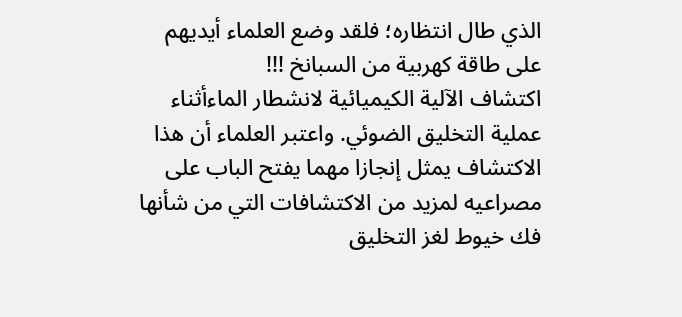الذي طال انتظاره؛ فلقد وضع العلماء أيديهم على طاقة كهربية من السبانخ !!!
اكتشاف الآلية الكيميائية لانشطار الماءأثناء عملية التخليق الضوئي. واعتبر العلماء أن هذا الاكتشاف يمثل إنجازا مهما يفتح الباب على مصراعيه لمزيد من الاكتشافات التي من شأنها فك خيوط لغز التخليق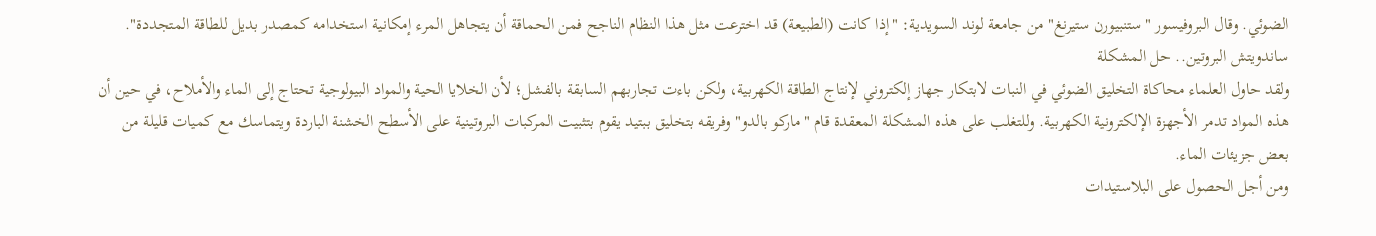الضوئي. وقال البروفيسور "ستنبيورن ستيرنغ" من جامعة لوند السويدية: "إذا كانت (الطبيعة) قد اخترعت مثل هذا النظام الناجح فمن الحماقة أن يتجاهل المرء إمكانية استخدامه كمصدر بديل للطاقة المتجددة".
ساندويتش البروتين.. حل المشكلة
ولقد حاول العلماء محاكاة التخليق الضوئي في النبات لابتكار جهاز إلكتروني لإنتاج الطاقة الكهربية، ولكن باءت تجاربهم السابقة بالفشل؛ لأن الخلايا الحية والمواد البيولوجية تحتاج إلى الماء والأملاح، في حين أن هذه المواد تدمر الأجهزة الإلكترونية الكهربية. وللتغلب على هذه المشكلة المعقدة قام "ماركو بالدو" وفريقه بتخليق ببتيد يقوم بتثبيت المركبات البروتينية على الأسطح الخشنة الباردة ويتماسك مع كميات قليلة من بعض جزيئات الماء.
ومن أجل الحصول على البلاستيدات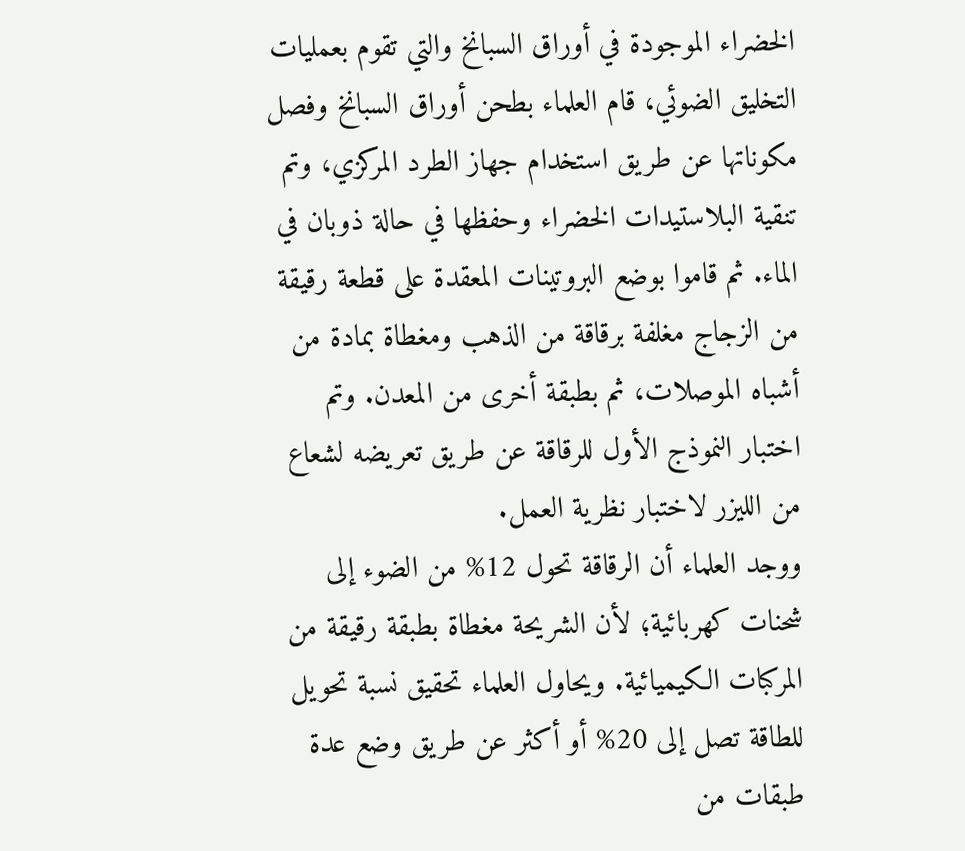الخضراء الموجودة في أوراق السبانخ والتي تقوم بعمليات التخليق الضوئي، قام العلماء بطحن أوراق السبانخ وفصل مكوناتها عن طريق استخدام جهاز الطرد المركزي، وتم تنقية البلاستيدات الخضراء وحفظها في حالة ذوبان في الماء. ثم قاموا بوضع البروتينات المعقدة على قطعة رقيقة من الزجاج مغلفة برقاقة من الذهب ومغطاة بمادة من أشباه الموصلات، ثم بطبقة أخرى من المعدن. وتم اختبار النموذج الأول للرقاقة عن طريق تعريضه لشعاع من الليزر لاختبار نظرية العمل.
ووجد العلماء أن الرقاقة تحول 12% من الضوء إلى شحنات كهربائية؛ لأن الشريحة مغطاة بطبقة رقيقة من المركبات الكيميائية. ويحاول العلماء تحقيق نسبة تحويل للطاقة تصل إلى 20% أو أكثر عن طريق وضع عدة طبقات من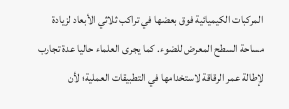المركبات الكيميائية فوق بعضها في تراكب ثلاثي الأبعاد لزيادة مساحة السطح المعرض للضوء. كما يجرى العلماء حاليا عدة تجارب لإطالة عمر الرقاقة لاستخدامها في التطبيقات العملية؛ لأن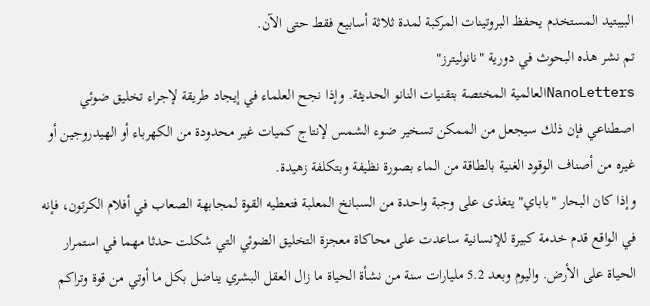البيبتيد المستخدم يحفظ البروتينات المركبة لمدة ثلاثة أسابيع فقط حتى الآن.
تم نشر هذه البحوث في دورية "نانوليترز"
NanoLettersالعالمية المختصة بتقنيات النانو الحديثة. وإذا نجح العلماء في إيجاد طريقة لإجراء تخليق ضوئي اصطناعي فإن ذلك سيجعل من الممكن تسخير ضوء الشمس لإنتاج كميات غير محدودة من الكهرباء أو الهيدروجين أو غيره من أصناف الوقود الغنية بالطاقة من الماء بصورة نظيفة وبتكلفة زهيدة.
وإذا كان البحار "باباي" يتغذى على وجبة واحدة من السبانخ المعلبة فتعطيه القوة لمجابهة الصعاب في أفلام الكرتون، فإنه في الواقع قدم خدمة كبيرة للإنسانية ساعدت على محاكاة معجزة التخليق الضوئي التي شكلت حدثا مهما في استمرار الحياة على الأرض. واليوم وبعد 5.2 مليارات سنة من نشأة الحياة ما زال العقل البشري يناضل بكل ما أوتي من قوة وتراكم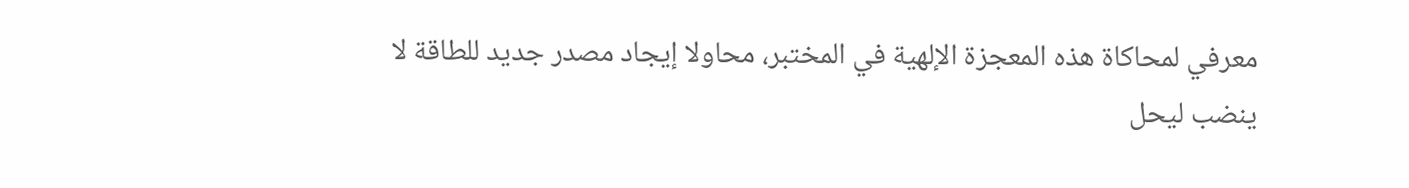معرفي لمحاكاة هذه المعجزة الإلهية في المختبر، محاولا إيجاد مصدر جديد للطاقة لا ينضب ليحل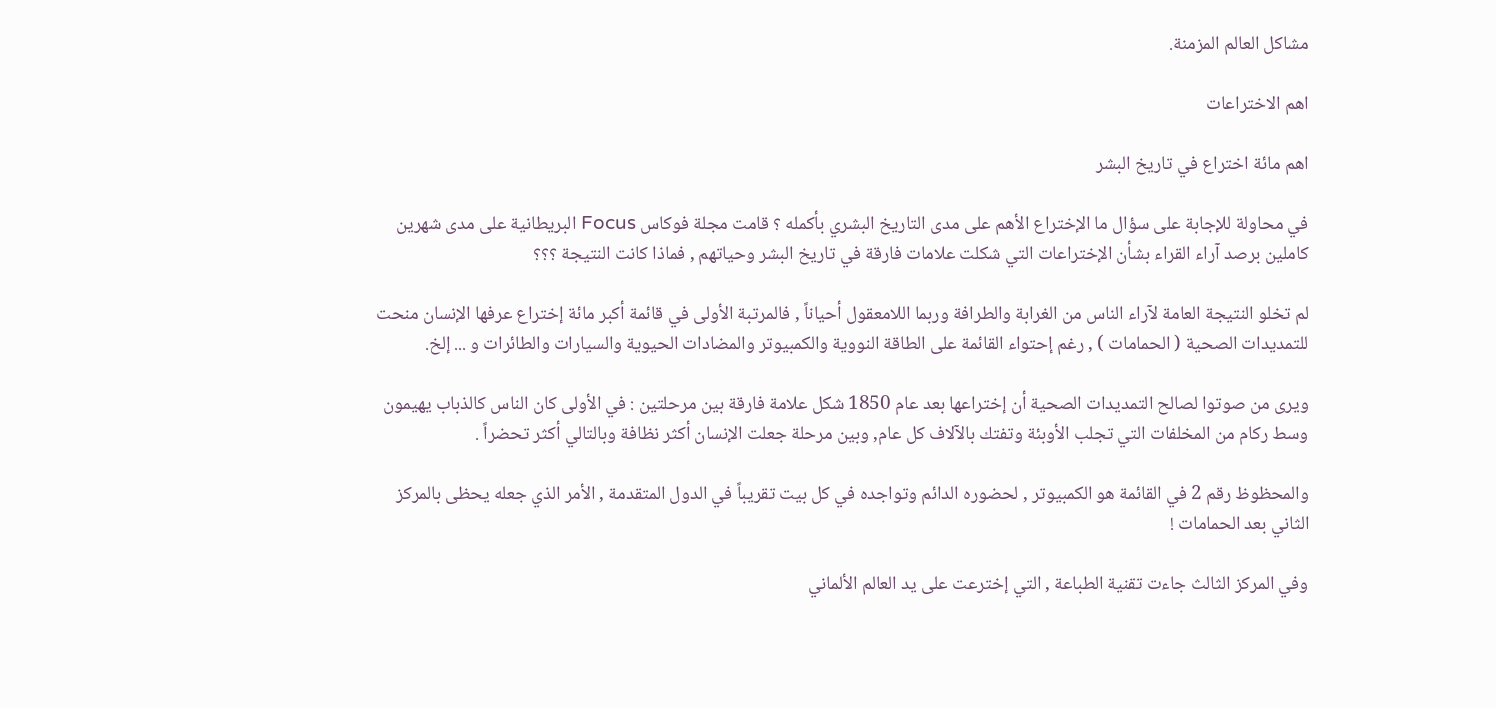مشاكل العالم المزمنة.

اهم الاختراعات

اهم مائة اختراع في تاريخ البشر

في محاولة للإجابة على سؤال ما الإختراع الأهم على مدى التاريخ البشري بأكمله ؟ قامت مجلة فوكاس Focus البريطانية على مدى شهرين كاملين برصد آراء القراء بشأن الإختراعات التي شكلت علامات فارقة في تاريخ البشر وحياتهم , فماذا كانت النتيجة ؟؟؟

لم تخلو النتيجة العامة لآراء الناس من الغرابة والطرافة وربما اللامعقول أحياناً , فالمرتبة الأولى في قائمة أكبر مائة إختراع عرفها الإنسان منحت للتمديدات الصحية ( الحمامات ) , رغم إحتواء القائمة على الطاقة النووية والكمبيوتر والمضادات الحيوية والسيارات والطائرات و ... إلخ.

ويرى من صوتوا لصالح التمديدات الصحية أن إختراعها بعد عام 1850 شكل علامة فارقة بين مرحلتين : في الأولى كان الناس كالذباب يهيمون وسط ركام من المخلفات التي تجلب الأوبئة وتفتك بالآلاف كل عام, وبين مرحلة جعلت الإنسان أكثر نظافة وبالتالي أكثر تحضراً .

والمحظوظ رقم 2 في القائمة هو الكمبيوتر , لحضوره الدائم وتواجده في كل بيت تقريباً في الدول المتقدمة , الأمر الذي جعله يحظى بالمركز الثاني بعد الحمامات !

وفي المركز الثالث جاءت تقنية الطباعة , التي إخترعت على يد العالم الألماني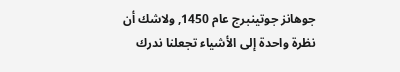جوهانز جوتينبرج عام 1450, ولاشك أن نظرة واحدة إلى الأشياء تجعلنا ندرك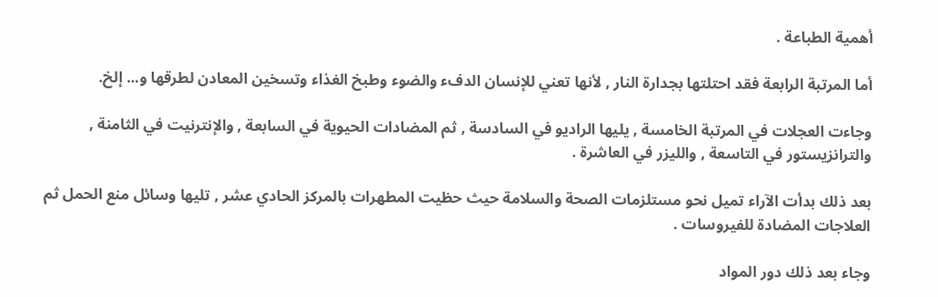أهمية الطباعة .

أما المرتبة الرابعة فقد احتلتها بجدارة النار , لأنها تعني للإنسان الدفء والضوء وطبخ الغذاء وتسخين المعادن لطرقها و... إلخ.

وجاءت العجلات في المرتبة الخامسة , يليها الراديو في السادسة , ثم المضادات الحيوية في السابعة , والإنترنيت في الثامنة , والترانزيستور في التاسعة , والليزر في العاشرة .

بعد ذلك بدأت الآراء تميل نحو مستلزمات الصحة والسلامة حيث حظيت المطهرات بالمركز الحادي عشر , تليها وسائل منع الحمل ثم العلاجات المضادة للفيروسات .

وجاء بعد ذلك دور المواد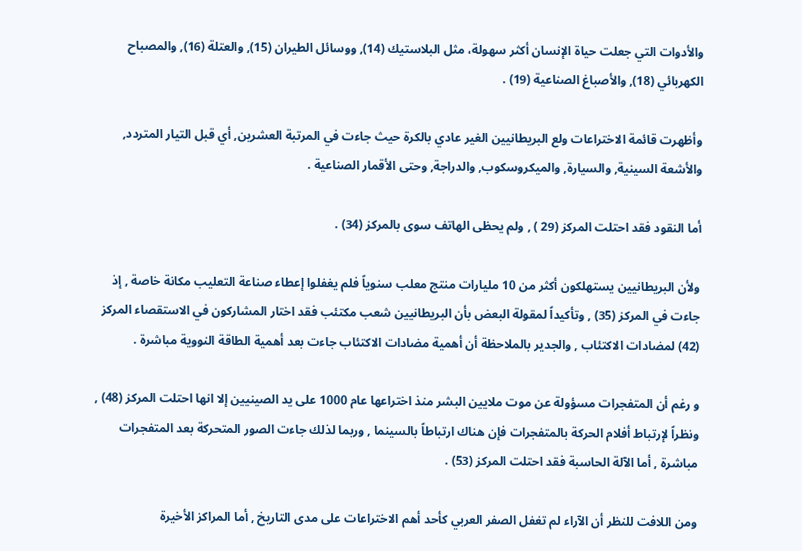والأدوات التي جعلت حياة الإنسان أكثر سهولة، مثل البلاستيك (14), ووسائل الطيران (15), والعتلة (16), والمصباح الكهربائي (18), والأصباغ الصناعية (19) .

وأظهرت قائمة الاختراعات ولع البريطانيين الغير عادي بالكرة حيث جاءت في المرتبة العشرين, أي قبل التيار المتردد, والأشعة السينية, والسيارة, والميكروسكوب, والدراجة, وحتى الأقمار الصناعية .

أما النقود فقد احتلت المركز (29 ) , ولم يحظى الهاتف سوى بالمركز (34) .

ولأن البريطانيين يستهلكون أكثر من 10 مليارات منتج معلب سنوياً فلم يغفلوا إعطاء صناعة التعليب مكانة خاصة , إذ جاءت في المركز (35) , وتأكيداً لمقولة البعض بأن البريطانيين شعب مكتئب فقد اختار المشاركون في الاستقصاء المركز (42) لمضادات الاكتئاب , والجدير بالملاحظة أن أهمية مضادات الاكتئاب جاءت بعد أهمية الطاقة النووية مباشرة .

و رغم أن المتفجرات مسؤولة عن موت ملايين البشر منذ اختراعها عام 1000 على يد الصينيين إلا انها احتلت المركز (48) , ونظراً لإرتباط أفلام الحركة بالمتفجرات فإن هناك ارتباطاً بالسينما , وربما لذلك جاءت الصور المتحركة بعد المتفجرات مباشرة , أما الآلة الحاسبة فقد احتلت المركز (53) .

ومن اللافت للنظر أن الآراء لم تغفل الصفر العربي كأحد أهم الاختراعات على مدى التاريخ , أما المراكز الأخيرة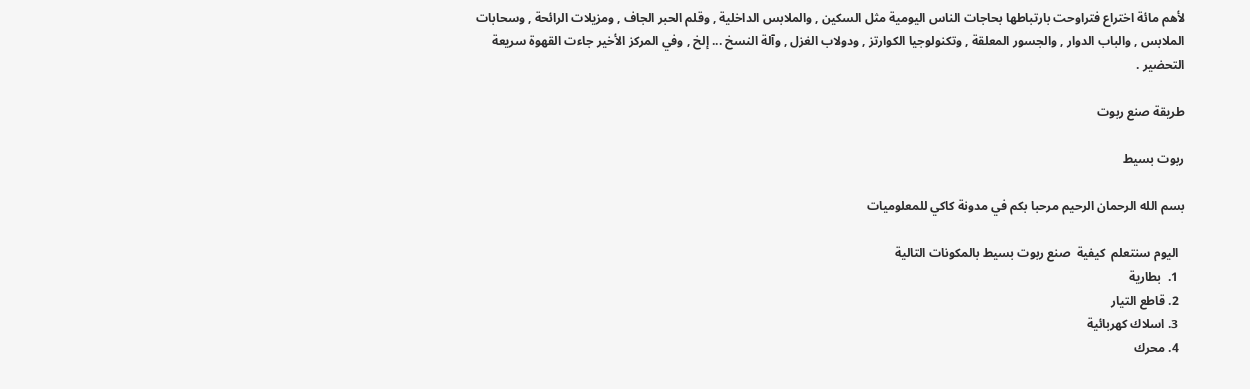لأهم مائة اختراع فتراوحت بارتباطها بحاجات الناس اليومية مثل السكين , والملابس الداخلية , وقلم الحبر الجاف , ومزيلات الرائحة , وسحابات الملابس , والباب الدوار , والجسور المعلقة , وتكنولوجيا الكوارتز , ودولاب الغزل , وآلة النسخ ... إلخ , وفي المركز الأخير جاءت القهوة سريعة التحضير .

طريقة صنع ربوت

ربوت بسيط

بسم الله الرحمان الرحيم مرحبا بكم في مدونة كاكي للمعلوميات

  اليوم سنتعلم  كيفية  صنع ربوت بسيط بالمكونات التالية
  1.  بطارية
  2. قاطع التيار
  3. اسلاك كهربائية
  4. محرك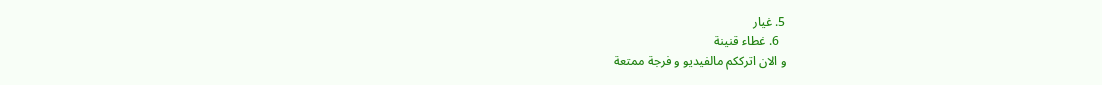5. غيار
  6. غطاء قنينة
و الان اترككم مالفيديو و فرجة ممتعة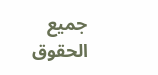جميع الحقوق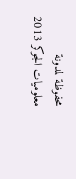محفوظة لمدونة معلوميات الجوكر 2013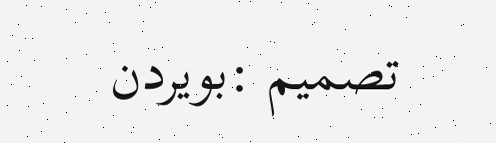تصميم :بويردن